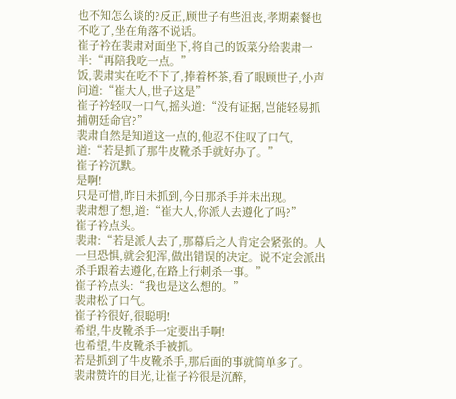也不知怎么谈的?反正,顾世子有些沮丧,孝期素餐也不吃了,坐在角落不说话。
崔子衿在裴肃对面坐下,将自己的饭菜分给裴肃一半:“再陪我吃一点。”
饭,裴肃实在吃不下了,捧着杯茶,看了眼顾世子,小声问道:“崔大人,世子这是”
崔子衿轻叹一口气,摇头道:“没有证据,岂能轻易抓捕朝廷命官?”
裴肃自然是知道这一点的,他忍不住叹了口气,道:“若是抓了那牛皮靴杀手就好办了。”
崔子衿沉默。
是啊!
只是可惜,昨日未抓到,今日那杀手并未出现。
裴肃想了想,道:“崔大人,你派人去遵化了吗?”
崔子衿点头。
裴肃:“若是派人去了,那幕后之人肯定会紧张的。人一旦恐惧,就会犯浑,做出错误的决定。说不定会派出杀手跟着去遵化,在路上行刺杀一事。”
崔子衿点头:“我也是这么想的。”
裴肃松了口气。
崔子衿很好,很聪明!
希望,牛皮靴杀手一定要出手啊!
也希望,牛皮靴杀手被抓。
若是抓到了牛皮靴杀手,那后面的事就简单多了。
裴肃赞许的目光,让崔子衿很是沉醉,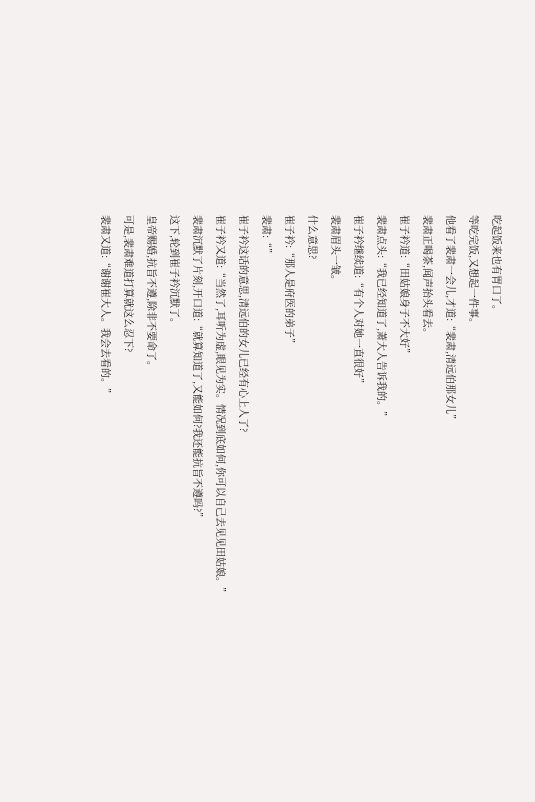吃起饭来也有胃口了。
等吃完饭,又想起一件事。
他看了裴肃一会儿,才道:“裴肃,清远伯那女儿”
裴肃正喝茶,闻声抬头看去。
崔子衿道:“田姑娘身子不大好”
裴肃点头:“我已经知道了,萧大人告诉我的。”
崔子衿继续道:“有个人对她一直很好”
裴肃眉头一皱。
什么意思?
崔子衿:“那人是府医的弟子”
裴肃:“”
崔子衿这话的意思,清远伯的女儿已经有心上人了?
崔子衿又道:“当然了,耳听为虚,眼见为实。情况到底如何,你可以自己去见见田姑娘。”
裴肃沉默了片刻,开口道:“就算知道了,又能如何?我还能抗旨不遵吗?”
这下,轮到崔子衿沉默了。
皇帝赐婚,抗旨不遵,除非不要命了。
可是,裴肃难道打算就这么忍下?
裴肃又道:“谢谢崔大人。我会去看的。”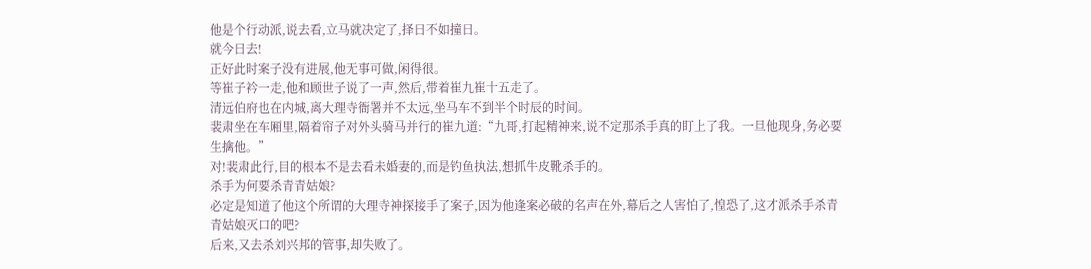他是个行动派,说去看,立马就决定了,择日不如撞日。
就今日去!
正好此时案子没有进展,他无事可做,闲得很。
等崔子衿一走,他和顾世子说了一声,然后,带着崔九崔十五走了。
清远伯府也在内城,离大理寺衙署并不太远,坐马车不到半个时辰的时间。
裴肃坐在车厢里,隔着帘子对外头骑马并行的崔九道:“九哥,打起精神来,说不定那杀手真的盯上了我。一旦他现身,务必要生擒他。”
对!裴肃此行,目的根本不是去看未婚妻的,而是钓鱼执法,想抓牛皮靴杀手的。
杀手为何要杀青青姑娘?
必定是知道了他这个所谓的大理寺神探接手了案子,因为他逢案必破的名声在外,幕后之人害怕了,惶恐了,这才派杀手杀青青姑娘灭口的吧?
后来,又去杀刘兴邦的管事,却失败了。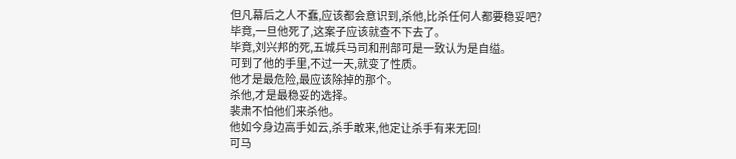但凡幕后之人不蠢,应该都会意识到,杀他,比杀任何人都要稳妥吧?
毕竟,一旦他死了,这案子应该就查不下去了。
毕竟,刘兴邦的死,五城兵马司和刑部可是一致认为是自缢。
可到了他的手里,不过一天,就变了性质。
他才是最危险,最应该除掉的那个。
杀他,才是最稳妥的选择。
裴肃不怕他们来杀他。
他如今身边高手如云,杀手敢来,他定让杀手有来无回!
可马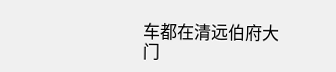车都在清远伯府大门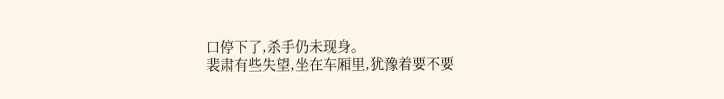口停下了,杀手仍未现身。
裴肃有些失望,坐在车厢里,犹豫着要不要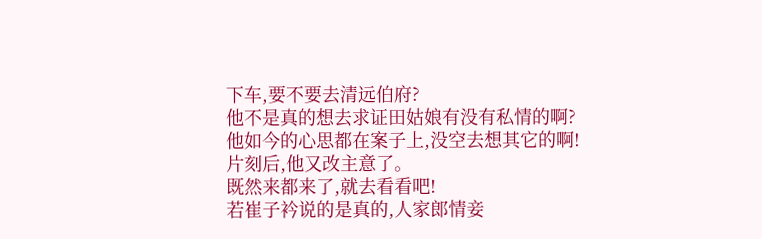下车,要不要去清远伯府?
他不是真的想去求证田姑娘有没有私情的啊?
他如今的心思都在案子上,没空去想其它的啊!
片刻后,他又改主意了。
既然来都来了,就去看看吧!
若崔子衿说的是真的,人家郎情妾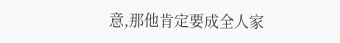意,那他肯定要成全人家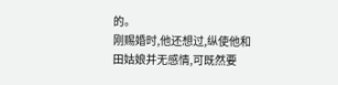的。
刚赐婚时,他还想过,纵使他和田姑娘并无感情,可既然要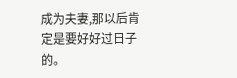成为夫妻,那以后肯定是要好好过日子的。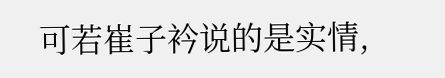可若崔子衿说的是实情,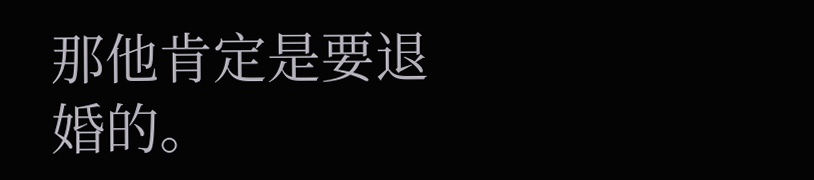那他肯定是要退婚的。